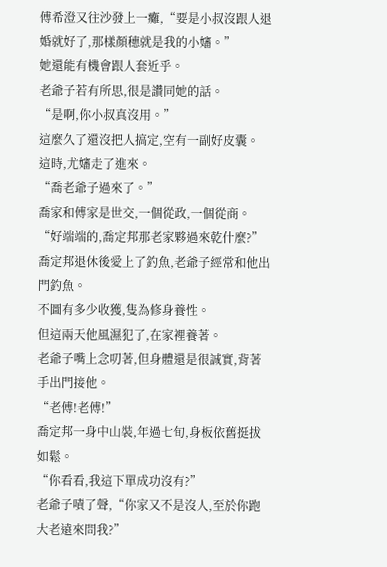傅希澄又往沙發上一癱,“要是小叔沒跟人退婚就好了,那樣顏穗就是我的小嬸。”
她還能有機會跟人套近乎。
老爺子若有所思,很是讚同她的話。
“是啊,你小叔真沒用。”
這麼久了還沒把人搞定,空有一副好皮囊。
這時,尤嬸走了進來。
“喬老爺子過來了。”
喬家和傅家是世交,一個從政,一個從商。
“好端端的,喬定邦那老家夥過來乾什麼?”
喬定邦退休後愛上了釣魚,老爺子經常和他出門釣魚。
不圖有多少收獲,隻為修身養性。
但這兩天他風濕犯了,在家裡養著。
老爺子嘴上念叨著,但身體還是很誠實,背著手出門接他。
“老傅!老傅!”
喬定邦一身中山裝,年過七旬,身板依舊挺拔如鬆。
“你看看,我這下單成功沒有?”
老爺子嘖了聲,“你家又不是沒人,至於你跑大老遠來問我?”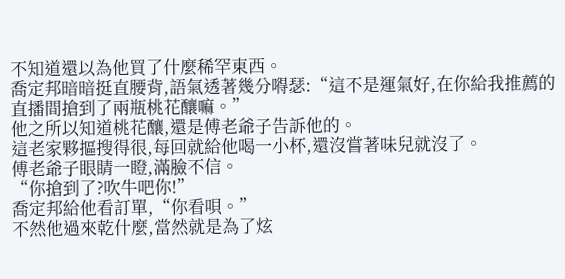不知道還以為他買了什麼稀罕東西。
喬定邦暗暗挺直腰背,語氣透著幾分嘚瑟:“這不是運氣好,在你給我推薦的直播間搶到了兩瓶桃花釀嘛。”
他之所以知道桃花釀,還是傅老爺子告訴他的。
這老家夥摳搜得很,每回就給他喝一小杯,還沒嘗著味兒就沒了。
傅老爺子眼睛一瞪,滿臉不信。
“你搶到了?吹牛吧你!”
喬定邦給他看訂單,“你看唄。”
不然他過來乾什麼,當然就是為了炫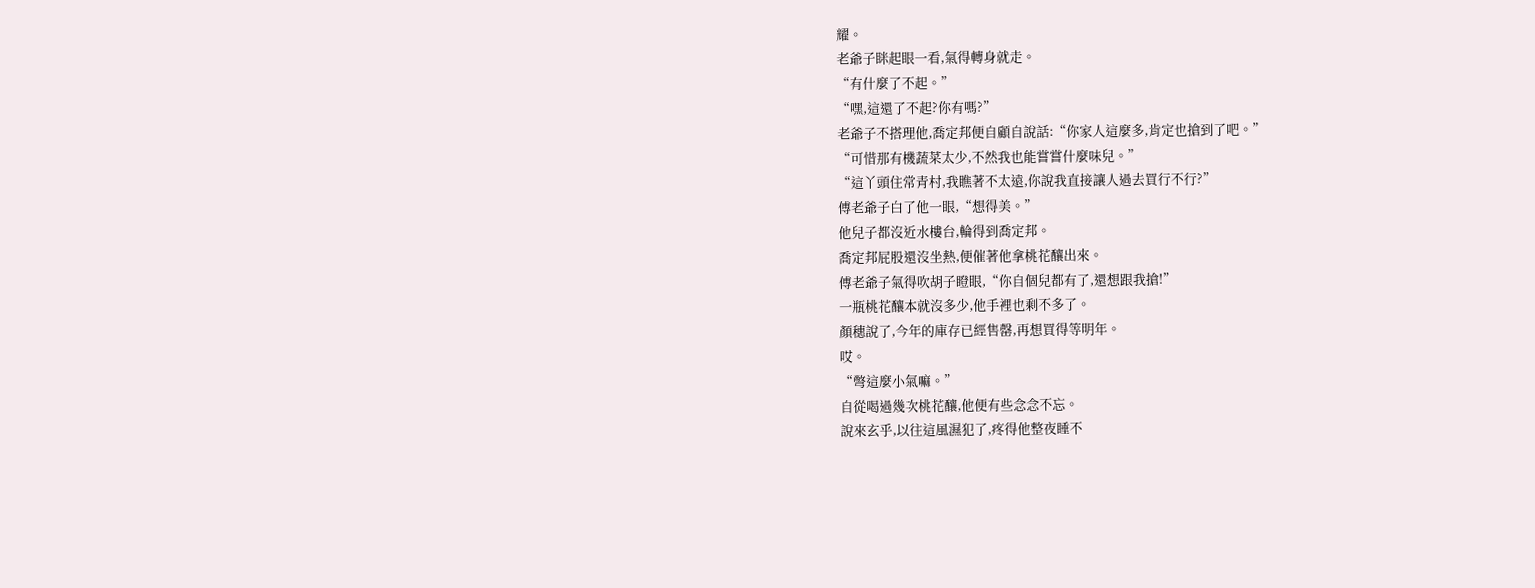耀。
老爺子眯起眼一看,氣得轉身就走。
“有什麼了不起。”
“嘿,這還了不起?你有嗎?”
老爺子不搭理他,喬定邦便自顧自說話:“你家人這麼多,肯定也搶到了吧。”
“可惜那有機蔬菜太少,不然我也能嘗嘗什麼味兒。”
“這丫頭住常青村,我瞧著不太遠,你說我直接讓人過去買行不行?”
傅老爺子白了他一眼,“想得美。”
他兒子都沒近水樓台,輪得到喬定邦。
喬定邦屁股還沒坐熱,便催著他拿桃花釀出來。
傅老爺子氣得吹胡子瞪眼,“你自個兒都有了,還想跟我搶!”
一瓶桃花釀本就沒多少,他手裡也剩不多了。
顏穗說了,今年的庫存已經售罄,再想買得等明年。
哎。
“彆這麼小氣嘛。”
自從喝過幾次桃花釀,他便有些念念不忘。
說來玄乎,以往這風濕犯了,疼得他整夜睡不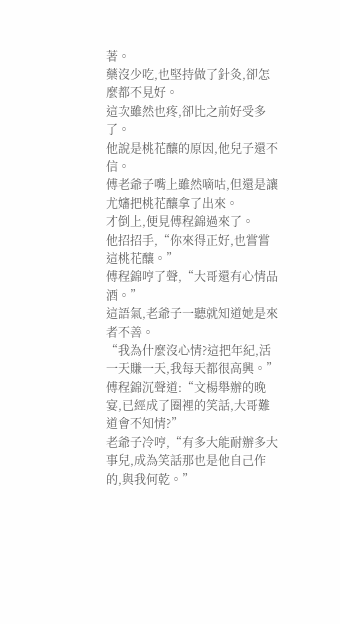著。
藥沒少吃,也堅持做了針灸,卻怎麼都不見好。
這次雖然也疼,卻比之前好受多了。
他說是桃花釀的原因,他兒子還不信。
傅老爺子嘴上雖然嘀咕,但還是讓尤嬸把桃花釀拿了出來。
才倒上,便見傅程錦過來了。
他招招手,“你來得正好,也嘗嘗這桃花釀。”
傅程錦哼了聲,“大哥還有心情品酒。”
這語氣,老爺子一聽就知道她是來者不善。
“我為什麼沒心情?這把年紀,活一天賺一天,我每天都很高興。”
傅程錦沉聲道:“文楊舉辦的晚宴,已經成了圈裡的笑話,大哥難道會不知情?”
老爺子冷哼,“有多大能耐辦多大事兒,成為笑話那也是他自己作的,與我何乾。”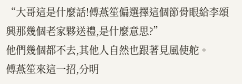“大哥這是什麼話!傅燕笙偏選擇這個節骨眼給李頌興那幾個老家夥送禮,是什麼意思?”
他們幾個都不去,其他人自然也跟著見風使舵。
傅燕笙來這一招,分明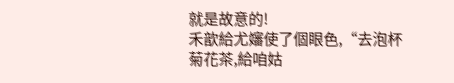就是故意的!
禾歆給尤嬸使了個眼色,“去泡杯菊花茶,給咱姑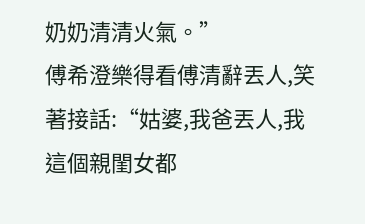奶奶清清火氣。”
傅希澄樂得看傅清辭丟人,笑著接話:“姑婆,我爸丟人,我這個親閨女都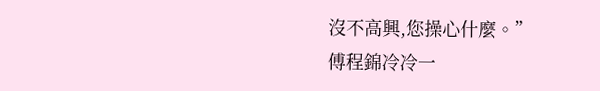沒不高興,您操心什麼。”
傅程錦冷冷一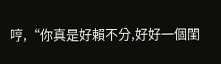哼,“你真是好賴不分,好好一個閨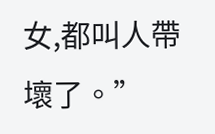女,都叫人帶壞了。”